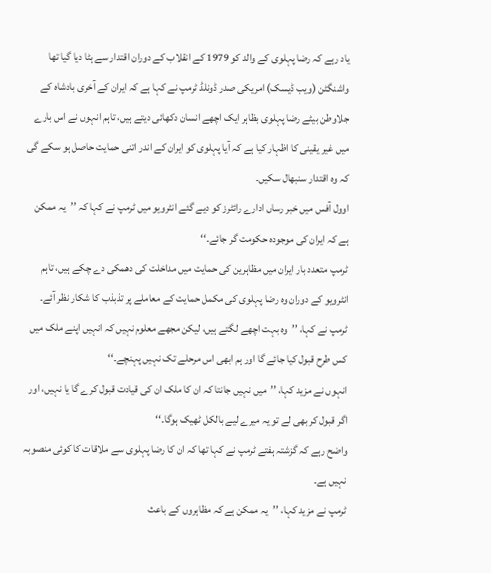یاد رہے کہ رضا پہلوی کے والد کو 1979 کے انقلاب کے دوران اقتدار سے ہٹا دیا گیا تھا
واشنگٹن (ویب ڈیسک) امریکی صدر ڈونلڈ ٹرمپ نے کہا ہے کہ ایران کے آخری بادشاہ کے جلاوطن بیٹے رضا پہلوی بظاہر ایک اچھے انسان دکھائی دیتے ہیں، تاہم انہوں نے اس بارے میں غیر یقینی کا اظہار کیا ہے کہ آیا پہلوی کو ایران کے اندر اتنی حمایت حاصل ہو سکے گی کہ وہ اقتدار سنبھال سکیں۔
اوول آفس میں خبر رساں ادارے رائٹرز کو دیے گئے انٹرویو میں ٹرمپ نے کہا کہ ’’یہ ممکن ہے کہ ایران کی موجودہ حکومت گر جائے۔‘‘
ٹرمپ متعدد بار ایران میں مظاہرین کی حمایت میں مداخلت کی دھمکی دے چکے ہیں، تاہم انٹرویو کے دوران وہ رضا پہلوی کی مکمل حمایت کے معاملے پر تذبذب کا شکار نظر آئے۔
ٹرمپ نے کہا، ’’وہ بہت اچھے لگتے ہیں، لیکن مجھے معلوم نہیں کہ انہیں اپنے ملک میں کس طرح قبول کیا جائے گا اور ہم ابھی اس مرحلے تک نہیں پہنچے۔‘‘
انہوں نے مزید کہا، ’’میں نہیں جانتا کہ ان کا ملک ان کی قیادت قبول کرے گا یا نہیں، اور اگر قبول کر بھی لے تو یہ میرے لیے بالکل ٹھیک ہوگا۔‘‘
واضح رہے کہ گزشتہ ہفتے ٹرمپ نے کہا تھا کہ ان کا رضا پہلوی سے ملاقات کا کوئی منصوبہ نہیں ہے۔
ٹرمپ نے مزید کہا، ’’یہ ممکن ہے کہ مظاہروں کے باعث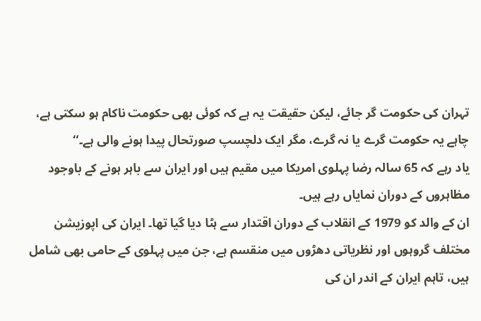تہران کی حکومت گر جائے، لیکن حقیقت یہ ہے کہ کوئی بھی حکومت ناکام ہو سکتی ہے، چاہے یہ حکومت گرے یا نہ گرے، مگر ایک دلچسپ صورتحال پیدا ہونے والی ہے۔‘‘
یاد رہے کہ 65 سالہ رضا پہلوی امریکا میں مقیم ہیں اور ایران سے باہر ہونے کے باوجود مظاہروں کے دوران نمایاں رہے ہیں۔
ان کے والد کو 1979 کے انقلاب کے دوران اقتدار سے ہٹا دیا گیا تھا۔ ایران کی اپوزیشن مختلف گروہوں اور نظریاتی دھڑوں میں منقسم ہے، جن میں پہلوی کے حامی بھی شامل ہیں، تاہم ایران کے اندر ان کی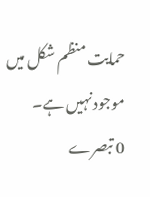حمایت منظم شکل میں موجود نہیں ہے۔
0 تبصرے